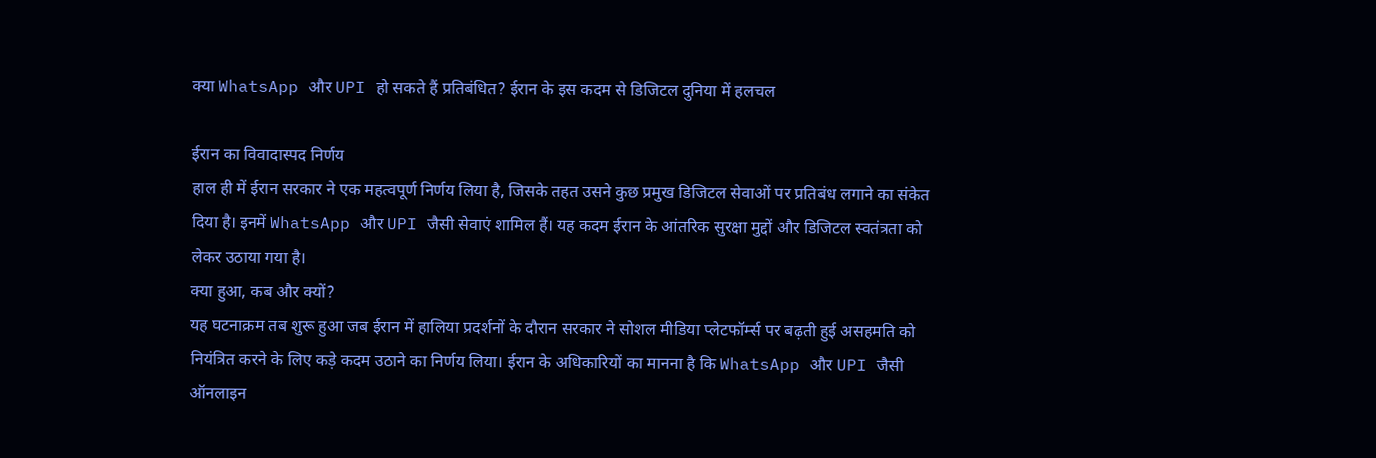क्या WhatsApp और UPI हो सकते हैं प्रतिबंधित? ईरान के इस कदम से डिजिटल दुनिया में हलचल

ईरान का विवादास्पद निर्णय
हाल ही में ईरान सरकार ने एक महत्वपूर्ण निर्णय लिया है, जिसके तहत उसने कुछ प्रमुख डिजिटल सेवाओं पर प्रतिबंध लगाने का संकेत दिया है। इनमें WhatsApp और UPI जैसी सेवाएं शामिल हैं। यह कदम ईरान के आंतरिक सुरक्षा मुद्दों और डिजिटल स्वतंत्रता को लेकर उठाया गया है।
क्या हुआ, कब और क्यों?
यह घटनाक्रम तब शुरू हुआ जब ईरान में हालिया प्रदर्शनों के दौरान सरकार ने सोशल मीडिया प्लेटफॉर्म्स पर बढ़ती हुई असहमति को नियंत्रित करने के लिए कड़े कदम उठाने का निर्णय लिया। ईरान के अधिकारियों का मानना है कि WhatsApp और UPI जैसी ऑनलाइन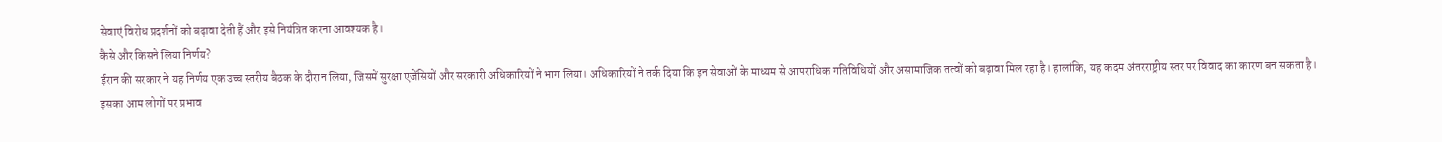सेवाएं विरोध प्रदर्शनों को बढ़ावा देती हैं और इसे नियंत्रित करना आवश्यक है।
कैसे और किसने लिया निर्णय?
ईरान की सरकार ने यह निर्णय एक उच्च स्तरीय बैठक के दौरान लिया, जिसमें सुरक्षा एजेंसियों और सरकारी अधिकारियों ने भाग लिया। अधिकारियों ने तर्क दिया कि इन सेवाओं के माध्यम से आपराधिक गतिविधियों और असामाजिक तत्वों को बढ़ावा मिल रहा है। हालांकि, यह कदम अंतरराष्ट्रीय स्तर पर विवाद का कारण बन सकता है।
इसका आम लोगों पर प्रभाव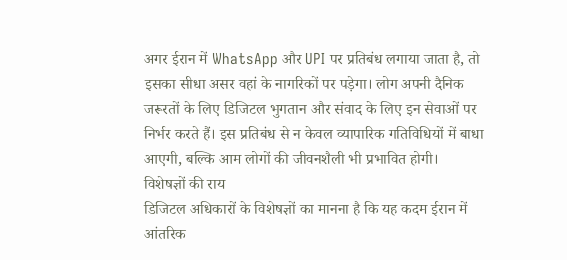अगर ईरान में WhatsApp और UPI पर प्रतिबंध लगाया जाता है, तो इसका सीधा असर वहां के नागरिकों पर पड़ेगा। लोग अपनी दैनिक जरूरतों के लिए डिजिटल भुगतान और संवाद के लिए इन सेवाओं पर निर्भर करते हैं। इस प्रतिबंध से न केवल व्यापारिक गतिविधियों में बाधा आएगी, बल्कि आम लोगों की जीवनशैली भी प्रभावित होगी।
विशेषज्ञों की राय
डिजिटल अधिकारों के विशेषज्ञों का मानना है कि यह कदम ईरान में आंतरिक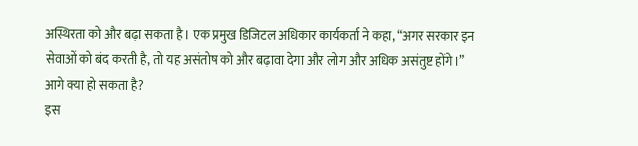अस्थिरता को और बढ़ा सकता है। एक प्रमुख डिजिटल अधिकार कार्यकर्ता ने कहा, “अगर सरकार इन सेवाओं को बंद करती है, तो यह असंतोष को और बढ़ावा देगा और लोग और अधिक असंतुष्ट होंगे।”
आगे क्या हो सकता है?
इस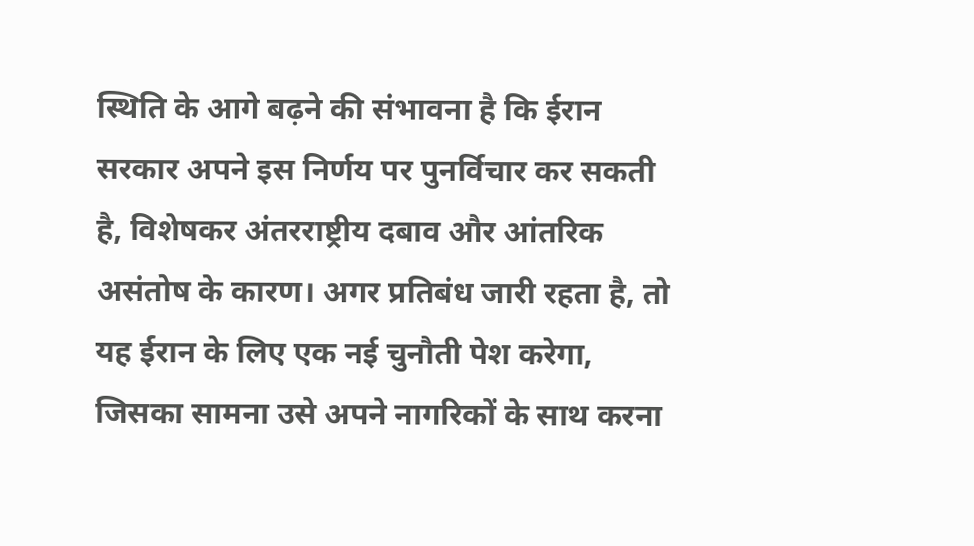स्थिति के आगे बढ़ने की संभावना है कि ईरान सरकार अपने इस निर्णय पर पुनर्विचार कर सकती है, विशेषकर अंतरराष्ट्रीय दबाव और आंतरिक असंतोष के कारण। अगर प्रतिबंध जारी रहता है, तो यह ईरान के लिए एक नई चुनौती पेश करेगा, जिसका सामना उसे अपने नागरिकों के साथ करना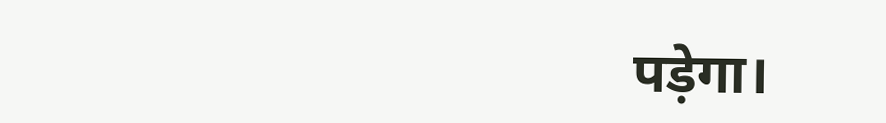पड़ेगा।